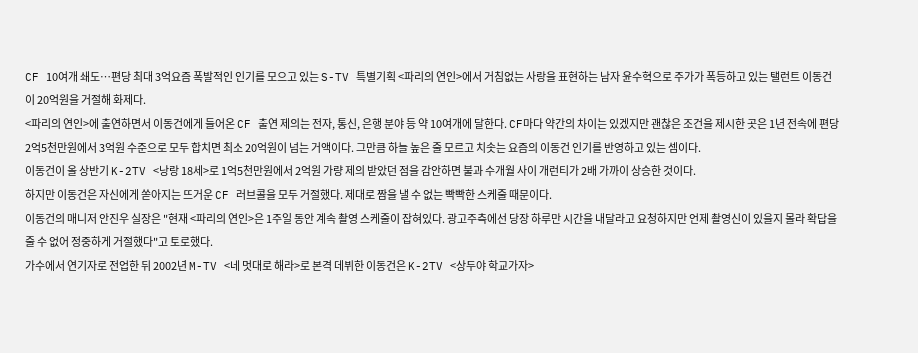CF 10여개 쇄도…편당 최대 3억요즘 폭발적인 인기를 모으고 있는 S-TV 특별기획 <파리의 연인>에서 거침없는 사랑을 표현하는 남자 윤수혁으로 주가가 폭등하고 있는 탤런트 이동건이 20억원을 거절해 화제다.
<파리의 연인>에 출연하면서 이동건에게 들어온 CF 출연 제의는 전자, 통신, 은행 분야 등 약 10여개에 달한다. CF마다 약간의 차이는 있겠지만 괜찮은 조건을 제시한 곳은 1년 전속에 편당 2억5천만원에서 3억원 수준으로 모두 합치면 최소 20억원이 넘는 거액이다. 그만큼 하늘 높은 줄 모르고 치솟는 요즘의 이동건 인기를 반영하고 있는 셈이다.
이동건이 올 상반기 K-2TV <낭랑 18세>로 1억5천만원에서 2억원 가량 제의 받았던 점을 감안하면 불과 수개월 사이 개런티가 2배 가까이 상승한 것이다.
하지만 이동건은 자신에게 쏟아지는 뜨거운 CF 러브콜을 모두 거절했다. 제대로 짬을 낼 수 없는 빡빡한 스케줄 때문이다.
이동건의 매니저 안진우 실장은 "현재 <파리의 연인>은 1주일 동안 계속 촬영 스케줄이 잡혀있다. 광고주측에선 당장 하루만 시간을 내달라고 요청하지만 언제 촬영신이 있을지 몰라 확답을 줄 수 없어 정중하게 거절했다"고 토로했다.
가수에서 연기자로 전업한 뒤 2002년 M-TV <네 멋대로 해라>로 본격 데뷔한 이동건은 K-2TV <상두야 학교가자>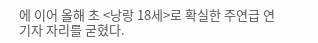에 이어 올해 초 <낭랑 18세>로 확실한 주연급 연기자 자리를 굳혔다.